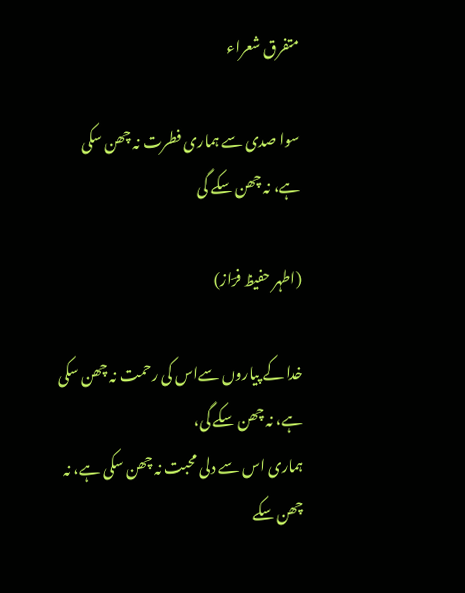متفرق شعراء

سوا صدی سے ہماری فطرت نہ چھن سکی ہے، نہ چھن سکے گی

(اطہر حفیظ فرؔاز)

خدا کے پیاروں سےاس کی رحمت نہ چھن سکی ہے، نہ چھن سکے گی،
ہماری اس سے دلی محبت نہ چھن سکی ہے، نہ چھن سکے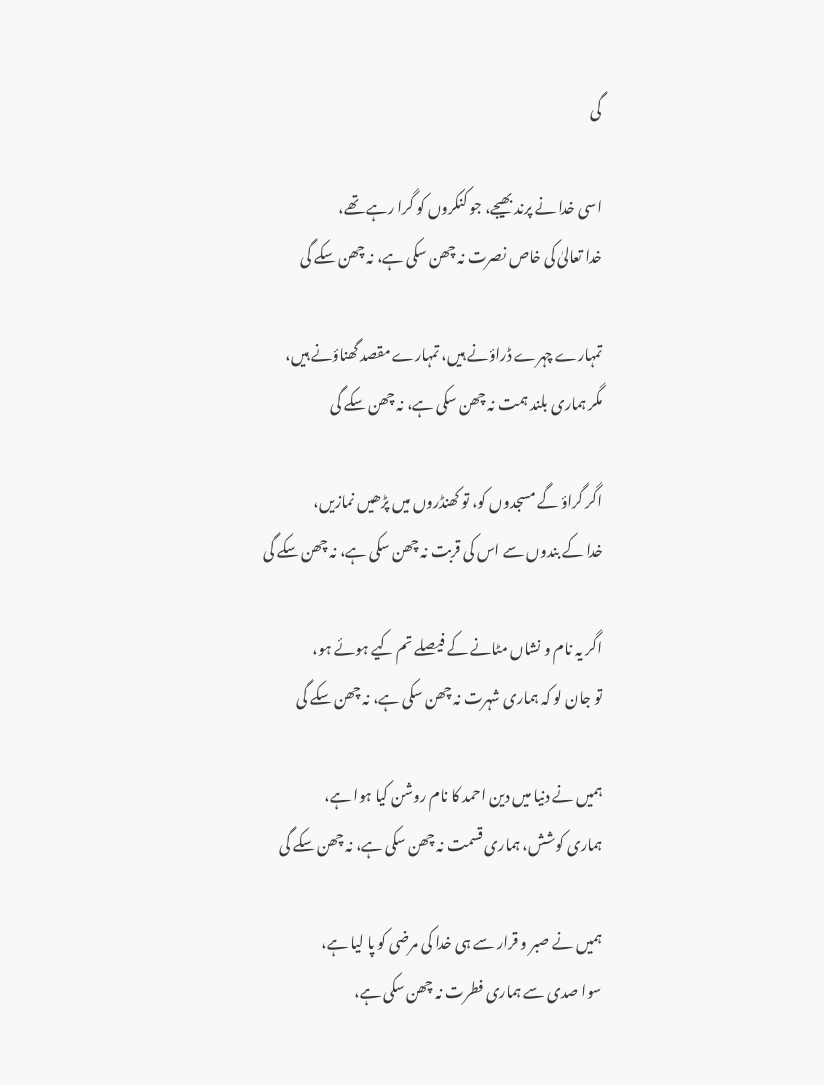گی

اسی خدا نے پرند بھیجے، جو کنکروں کو گرا رہے تھے،
خدا تعالیٰ کی خاص نصرت نہ چھن سکی ہے، نہ چھن سکے گی

تمہارے چہرے ڈراؤنے ہیں، تمہارے مقصد گھناؤنے ہیں،
مگر ہماری بلند ہمت نہ چھن سکی ہے، نہ چھن سکے گی

اگر گراؤ گے مسجدوں کو، تو کھنڈروں میں پڑھیں نمازیں،
خدا کے بندوں سے اس کی قربت نہ چھن سکی ہے، نہ چھن سکے گی

اگر یہ نام و نشاں مٹانے کے فیصلے تم کیے ہوئے ہو،
تو جان لو کہ ہماری شہرت نہ چھن سکی ہے، نہ چھن سکے گی

ہمیں نے دنیا میں دین احمد کا نام روشن کیا ہوا ہے،
ہماری کوشش، ہماری قسمت نہ چھن سکی ہے، نہ چھن سکے گی

ہمیں نے صبر و قرار سے ہی خدا کی مرضی کو پا لیا ہے،
سوا صدی سے ہماری فطرت نہ چھن سکی ہے،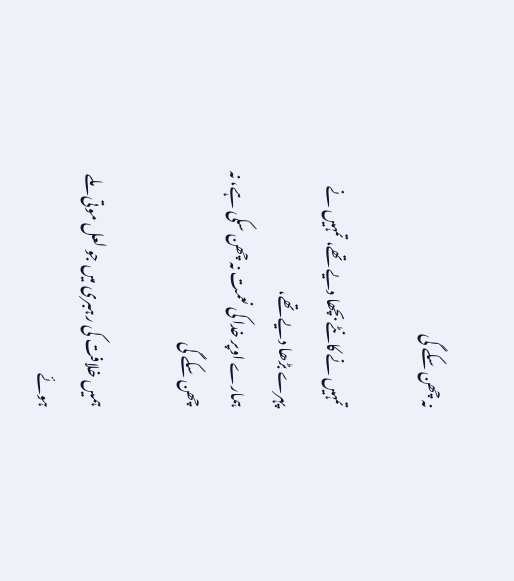نہ چھن سکے گی

تمہیں نے کانٹے بچھا دیے تھے، تمہیں نے پہرے بڑھا دیے تھے،
ہمارے اوپر خدا کی نعمت نہ چھن سکی ہے، نہ چھن سکے گی

ہمیں خلافت کی رہبری میں جو لعل موتی ملے ہوئے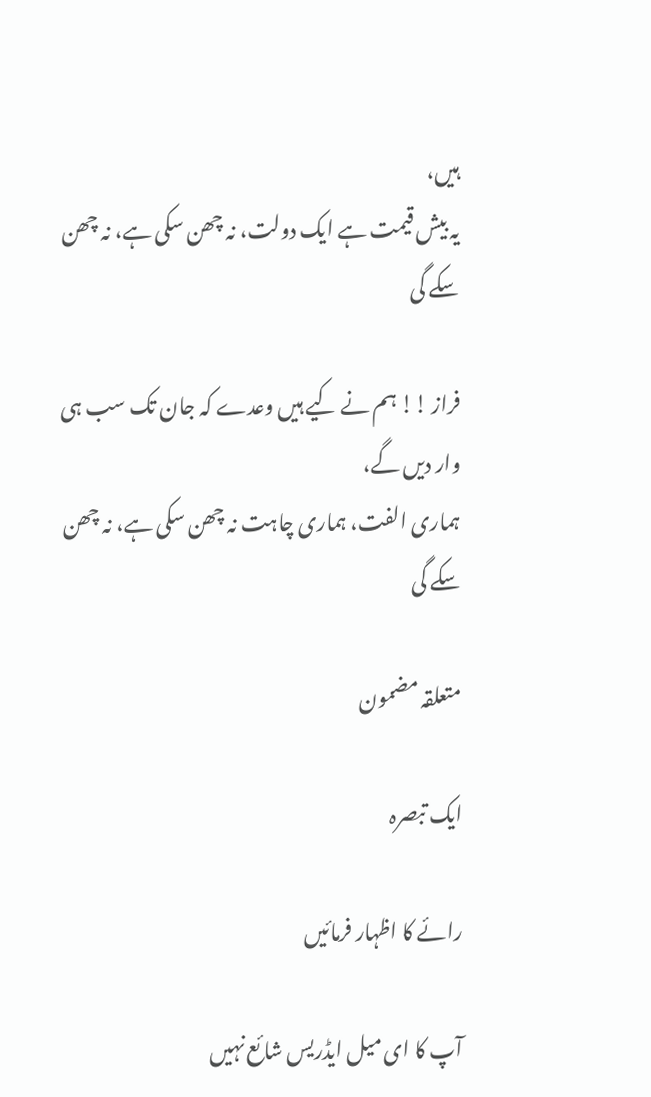ہیں،
یہ بیش قیمت ہے ایک دولت، نہ چھن سکی ہے، نہ چھن سکے گی

فراز !! ہم نے کیے ہیں وعدے کہ جان تک سب ہی وار دیں گے،
ہماری الفت، ہماری چاہت نہ چھن سکی ہے، نہ چھن سکے گی

متعلقہ مضمون

ایک تبصرہ

رائے کا اظہار فرمائیں

آپ کا ای میل ایڈریس شائع نہیں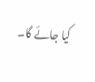کیا جائے گا۔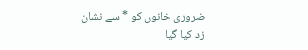ضروری خانوں کو * سے نشان زد کیا گیا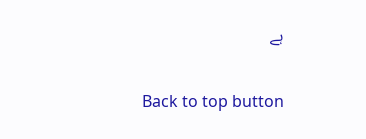ہے

Back to top button